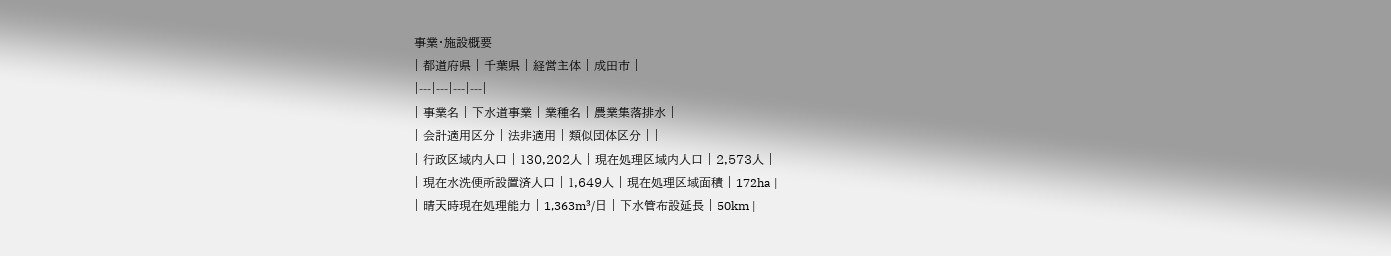事業・施設概要
| 都道府県 | 千葉県 | 経営主体 | 成田市 |
|---|---|---|---|
| 事業名 | 下水道事業 | 業種名 | 農業集落排水 |
| 会計適用区分 | 法非適用 | 類似団体区分 | |
| 行政区域内人口 | 130,202人 | 現在処理区域内人口 | 2,573人 |
| 現在水洗便所設置済人口 | 1,649人 | 現在処理区域面積 | 172ha |
| 晴天時現在処理能力 | 1,363m³/日 | 下水管布設延長 | 50km |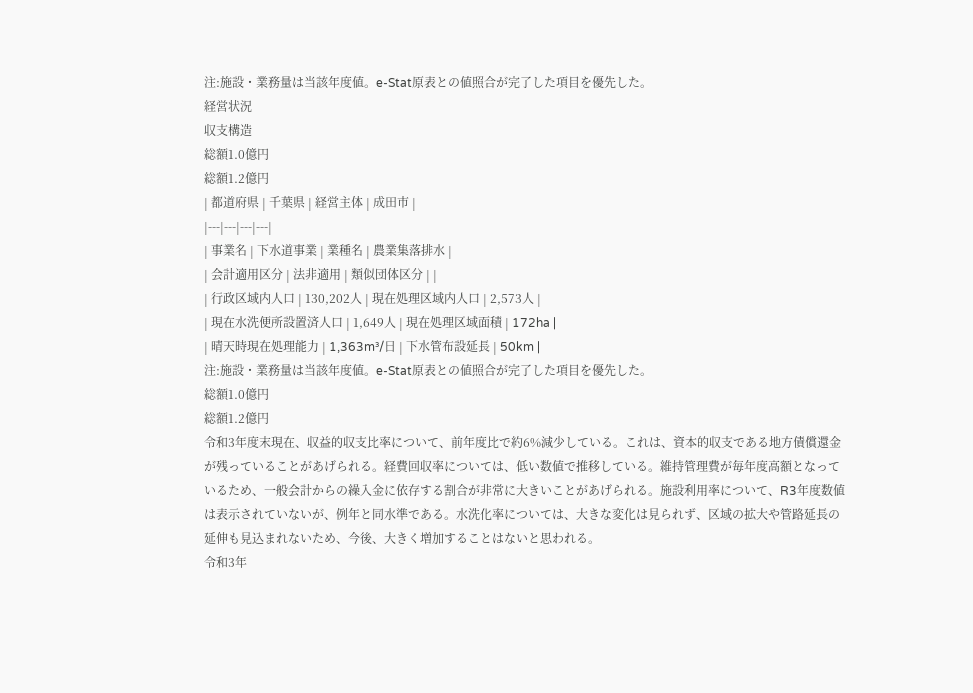注:施設・業務量は当該年度値。e-Stat原表との値照合が完了した項目を優先した。
経営状況
収支構造
総額1.0億円
総額1.2億円
| 都道府県 | 千葉県 | 経営主体 | 成田市 |
|---|---|---|---|
| 事業名 | 下水道事業 | 業種名 | 農業集落排水 |
| 会計適用区分 | 法非適用 | 類似団体区分 | |
| 行政区域内人口 | 130,202人 | 現在処理区域内人口 | 2,573人 |
| 現在水洗便所設置済人口 | 1,649人 | 現在処理区域面積 | 172ha |
| 晴天時現在処理能力 | 1,363m³/日 | 下水管布設延長 | 50km |
注:施設・業務量は当該年度値。e-Stat原表との値照合が完了した項目を優先した。
総額1.0億円
総額1.2億円
令和3年度末現在、収益的収支比率について、前年度比で約6%減少している。これは、資本的収支である地方債償還金が残っていることがあげられる。経費回収率については、低い数値で推移している。維持管理費が毎年度高額となっているため、一般会計からの繰入金に依存する割合が非常に大きいことがあげられる。施設利用率について、R3年度数値は表示されていないが、例年と同水準である。水洗化率については、大きな変化は見られず、区域の拡大や管路延長の延伸も見込まれないため、今後、大きく増加することはないと思われる。
令和3年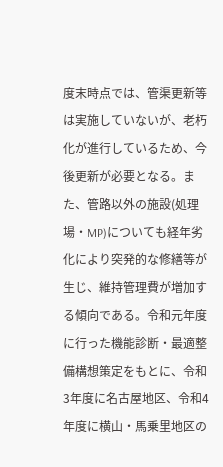度末時点では、管渠更新等は実施していないが、老朽化が進行しているため、今後更新が必要となる。また、管路以外の施設(処理場・MP)についても経年劣化により突発的な修繕等が生じ、維持管理費が増加する傾向である。令和元年度に行った機能診断・最適整備構想策定をもとに、令和3年度に名古屋地区、令和4年度に横山・馬乗里地区の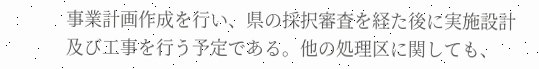事業計画作成を行い、県の採択審査を経た後に実施設計及び工事を行う予定である。他の処理区に関しても、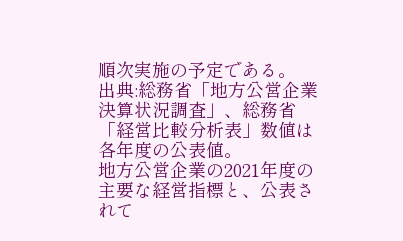順次実施の予定である。
出典:総務省「地方公営企業決算状況調査」、総務省「経営比較分析表」数値は各年度の公表値。
地方公営企業の2021年度の主要な経営指標と、公表されて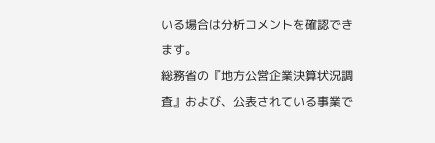いる場合は分析コメントを確認できます。
総務省の『地方公営企業決算状況調査』および、公表されている事業で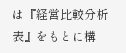は『経営比較分析表』をもとに構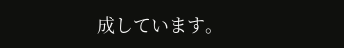成しています。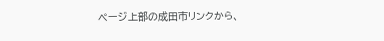ページ上部の成田市リンクから、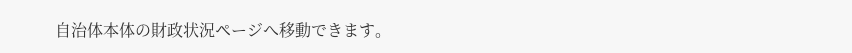自治体本体の財政状況ページへ移動できます。